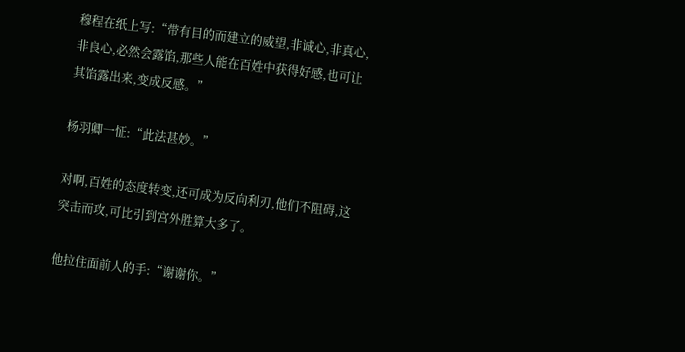穆程在纸上写:“带有目的而建立的威望,非诚心,非真心,非良心,必然会露馅,那些人能在百姓中获得好感,也可让其馅露出来,变成反感。”

杨羽卿一怔:“此法甚妙。”

对啊,百姓的态度转变,还可成为反向利刃,他们不阻碍,这突击而攻,可比引到宫外胜算大多了。

他拉住面前人的手:“谢谢你。”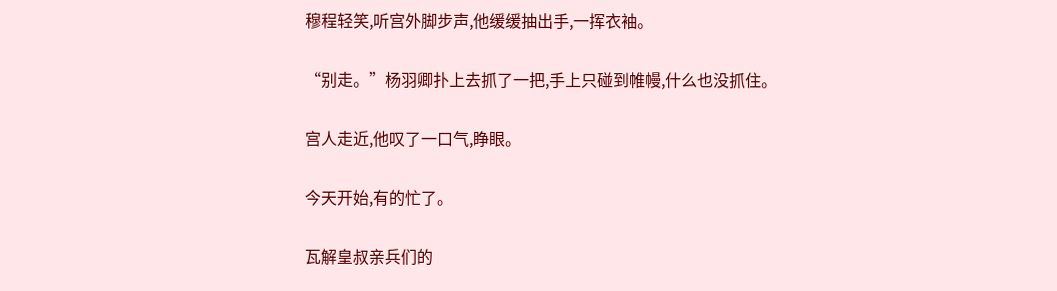穆程轻笑,听宫外脚步声,他缓缓抽出手,一挥衣袖。

“别走。”杨羽卿扑上去抓了一把,手上只碰到帷幔,什么也没抓住。

宫人走近,他叹了一口气,睁眼。

今天开始,有的忙了。

瓦解皇叔亲兵们的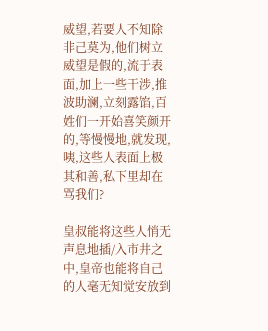威望,若要人不知除非己莫为,他们树立威望是假的,流于表面,加上一些干涉,推波助澜,立刻露馅,百姓们一开始喜笑颜开的,等慢慢地,就发现,咦,这些人表面上极其和善,私下里却在骂我们?

皇叔能将这些人悄无声息地插/入市井之中,皇帝也能将自己的人毫无知觉安放到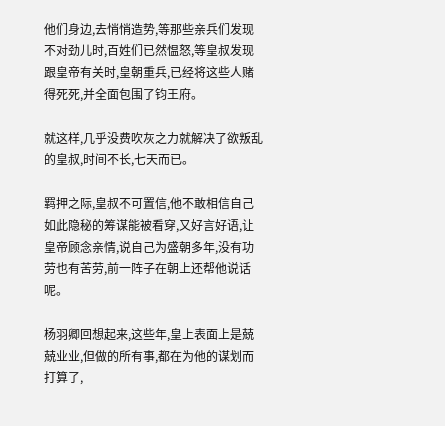他们身边,去悄悄造势,等那些亲兵们发现不对劲儿时,百姓们已然愠怒,等皇叔发现跟皇帝有关时,皇朝重兵,已经将这些人赌得死死,并全面包围了钧王府。

就这样,几乎没费吹灰之力就解决了欲叛乱的皇叔,时间不长,七天而已。

羁押之际,皇叔不可置信,他不敢相信自己如此隐秘的筹谋能被看穿,又好言好语,让皇帝顾念亲情,说自己为盛朝多年,没有功劳也有苦劳,前一阵子在朝上还帮他说话呢。

杨羽卿回想起来,这些年,皇上表面上是兢兢业业,但做的所有事,都在为他的谋划而打算了,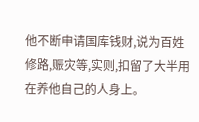他不断申请国库钱财,说为百姓修路,赈灾等,实则,扣留了大半用在养他自己的人身上。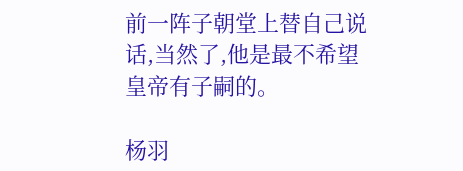前一阵子朝堂上替自己说话,当然了,他是最不希望皇帝有子嗣的。

杨羽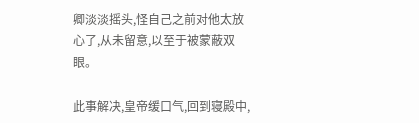卿淡淡摇头,怪自己之前对他太放心了,从未留意,以至于被蒙蔽双眼。

此事解决,皇帝缓口气,回到寝殿中,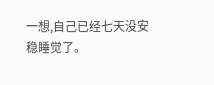一想,自己已经七天没安稳睡觉了。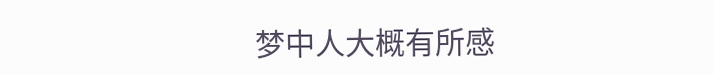梦中人大概有所感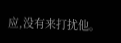应,没有来打扰他。